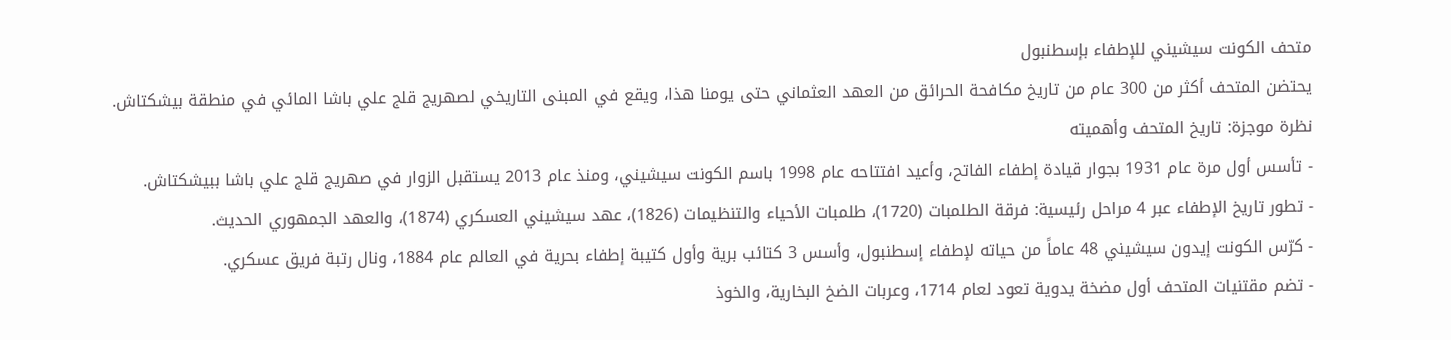متحف الكونت سيشيني للإطفاء بإسطنبول
يحتضن المتحف أكثر من 300 عام من تاريخ مكافحة الحرائق من العهد العثماني حتى يومنا هذا، ويقع في المبنى التاريخي لصهريج قلج علي باشا المائي في منطقة بيشكتاش.
نظرة موجزة: تاريخ المتحف وأهميته
- تأسس أول مرة عام 1931 بجوار قيادة إطفاء الفاتح، وأعيد افتتاحه عام 1998 باسم الكونت سيشيني، ومنذ عام 2013 يستقبل الزوار في صهريج قلج علي باشا ببيشكتاش.
- تطور تاريخ الإطفاء عبر 4 مراحل رئيسية: فرقة الطلمبات (1720)، طلمبات الأحياء والتنظيمات (1826)، عهد سيشيني العسكري (1874)، والعهد الجمهوري الحديث.
- كرّس الكونت إيدون سيشيني 48 عاماً من حياته لإطفاء إسطنبول، وأسس 3 كتائب برية وأول كتيبة إطفاء بحرية في العالم عام 1884، ونال رتبة فريق عسكري.
- تضم مقتنيات المتحف أول مضخة يدوية تعود لعام 1714، وعربات الضخ البخارية، والخوذ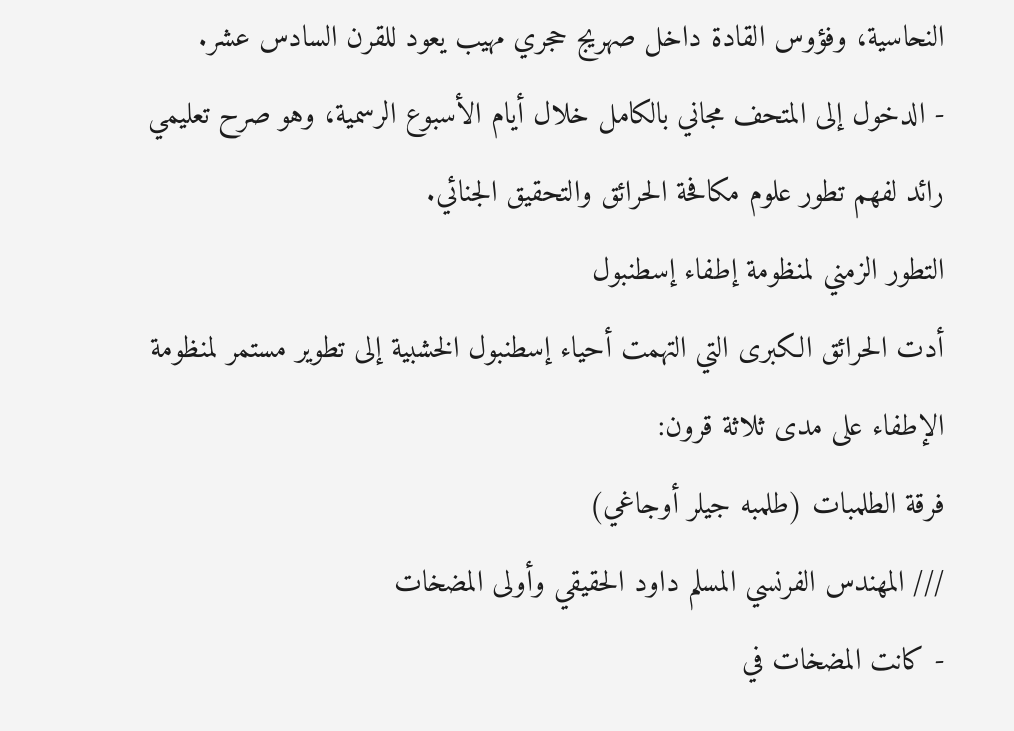النحاسية، وفؤوس القادة داخل صهريج حجري مهيب يعود للقرن السادس عشر.
- الدخول إلى المتحف مجاني بالكامل خلال أيام الأسبوع الرسمية، وهو صرح تعليمي رائد لفهم تطور علوم مكافحة الحرائق والتحقيق الجنائي.
التطور الزمني لمنظومة إطفاء إسطنبول
أدت الحرائق الكبرى التي التهمت أحياء إسطنبول الخشبية إلى تطوير مستمر لمنظومة الإطفاء على مدى ثلاثة قرون:
فرقة الطلمبات (طلمبه جيلر أوجاغي)
/// المهندس الفرنسي المسلم داود الحقيقي وأولى المضخات
- كانت المضخات في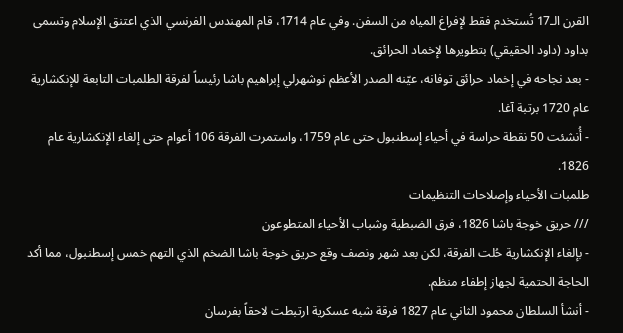القرن الـ17 تُستخدم فقط لإفراغ المياه من السفن. وفي عام 1714، قام المهندس الفرنسي الذي اعتنق الإسلام وتسمى بداود (داود الحقيقي) بتطويرها لإخماد الحرائق.
- بعد نجاحه في إخماد حرائق توفانه، عيّنه الصدر الأعظم نوشهرلي إبراهيم باشا رئيساً لفرقة الطلمبات التابعة للإنكشارية عام 1720 برتبة آغا.
- أُنشئت 50 نقطة حراسة في أحياء إسطنبول حتى عام 1759، واستمرت الفرقة 106 أعوام حتى إلغاء الإنكشارية عام 1826.
طلمبات الأحياء وإصلاحات التنظيمات
/// حريق خوجة باشا 1826، فرق الضبطية وشباب الأحياء المتطوعون
- بإلغاء الإنكشارية حُلت الفرقة، لكن بعد شهر ونصف وقع حريق خوجة باشا الضخم الذي التهم خمس إسطنبول، مما أكد الحاجة الحتمية لجهاز إطفاء منظم.
- أنشأ السلطان محمود الثاني عام 1827 فرقة شبه عسكرية ارتبطت لاحقاً بفرسان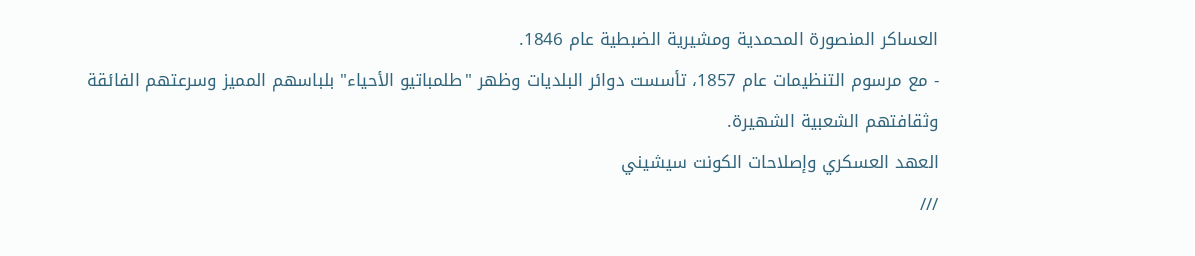العساكر المنصورة المحمدية ومشيرية الضبطية عام 1846.
- مع مرسوم التنظيمات عام 1857، تأسست دوائر البلديات وظهر "طلمباتيو الأحياء" بلباسهم المميز وسرعتهم الفائقة وثقافتهم الشعبية الشهيرة.
العهد العسكري وإصلاحات الكونت سيشيني
///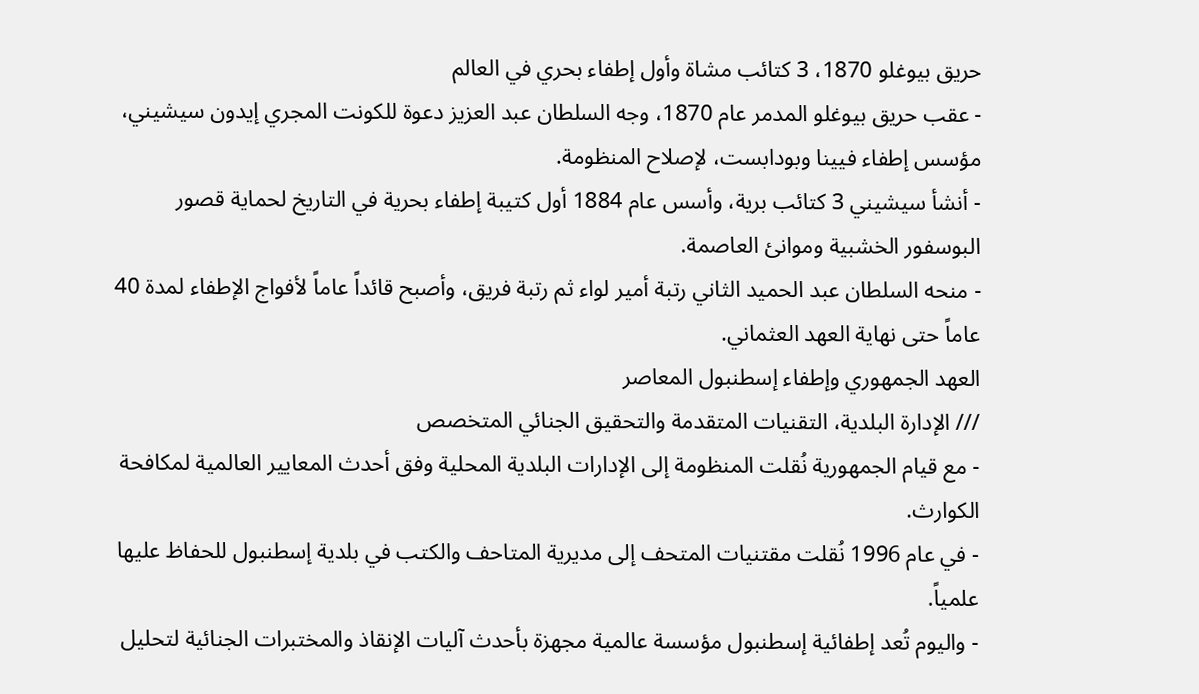حريق بيوغلو 1870، 3 كتائب مشاة وأول إطفاء بحري في العالم
- عقب حريق بيوغلو المدمر عام 1870، وجه السلطان عبد العزيز دعوة للكونت المجري إيدون سيشيني، مؤسس إطفاء فيينا وبودابست، لإصلاح المنظومة.
- أنشأ سيشيني 3 كتائب برية، وأسس عام 1884 أول كتيبة إطفاء بحرية في التاريخ لحماية قصور البوسفور الخشبية وموانئ العاصمة.
- منحه السلطان عبد الحميد الثاني رتبة أمير لواء ثم رتبة فريق، وأصبح قائداً عاماً لأفواج الإطفاء لمدة 40 عاماً حتى نهاية العهد العثماني.
العهد الجمهوري وإطفاء إسطنبول المعاصر
/// الإدارة البلدية، التقنيات المتقدمة والتحقيق الجنائي المتخصص
- مع قيام الجمهورية نُقلت المنظومة إلى الإدارات البلدية المحلية وفق أحدث المعايير العالمية لمكافحة الكوارث.
- في عام 1996 نُقلت مقتنيات المتحف إلى مديرية المتاحف والكتب في بلدية إسطنبول للحفاظ عليها علمياً.
- واليوم تُعد إطفائية إسطنبول مؤسسة عالمية مجهزة بأحدث آليات الإنقاذ والمختبرات الجنائية لتحليل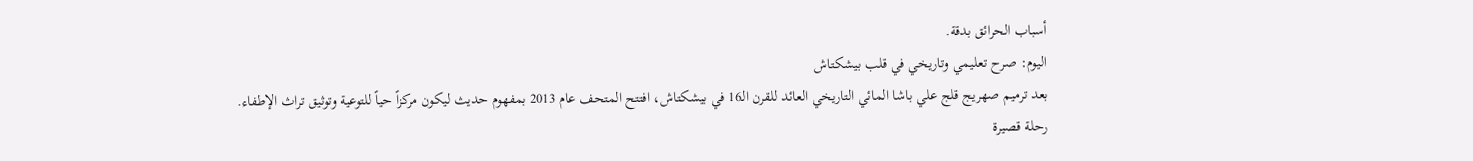أسباب الحرائق بدقة.
اليوم: صرح تعليمي وتاريخي في قلب بيشكتاش
بعد ترميم صهريج قلج علي باشا المائي التاريخي العائد للقرن الـ16 في بيشكتاش، افتتح المتحف عام 2013 بمفهوم حديث ليكون مركزاً حياً للتوعية وتوثيق تراث الإطفاء.
رحلة قصيرة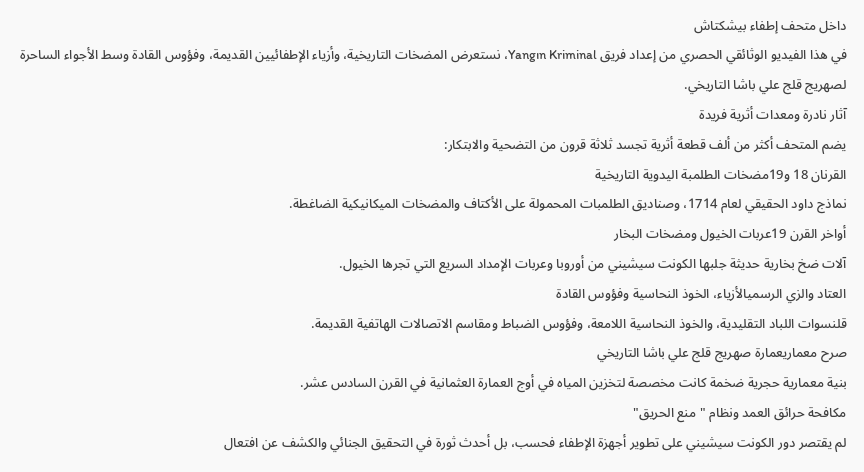داخل متحف إطفاء بيشكتاش
في هذا الفيديو الوثائقي الحصري من إعداد فريق Yangın Kriminal، نستعرض المضخات التاريخية، وأزياء الإطفائيين القديمة، وفؤوس القادة وسط الأجواء الساحرة لصهريج قلج علي باشا التاريخي.
آثار نادرة ومعدات أثرية فريدة
يضم المتحف أكثر من ألف قطعة أثرية تجسد ثلاثة قرون من التضحية والابتكار:
القرنان 18 و19مضخات الطلمبة اليدوية التاريخية
نماذج داود الحقيقي لعام 1714، وصناديق الطلمبات المحمولة على الأكتاف والمضخات الميكانيكية الضاغطة.
أواخر القرن 19عربات الخيول ومضخات البخار
آلات ضخ بخارية حديثة جلبها الكونت سيشيني من أوروبا وعربات الإمداد السريع التي تجرها الخيول.
العتاد والزي الرسميالأزياء، الخوذ النحاسية وفؤوس القادة
قلنسوات اللباد التقليدية، والخوذ النحاسية اللامعة، وفؤوس الضباط ومقاسم الاتصالات الهاتفية القديمة.
صرح معماريعمارة صهريج قلج علي باشا التاريخي
بنية معمارية حجرية ضخمة كانت مخصصة لتخزين المياه في أوج العمارة العثمانية في القرن السادس عشر.
مكافحة حرائق العمد ونظام "منع الحريق"
لم يقتصر دور الكونت سيشيني على تطوير أجهزة الإطفاء فحسب، بل أحدث ثورة في التحقيق الجنائي والكشف عن افتعال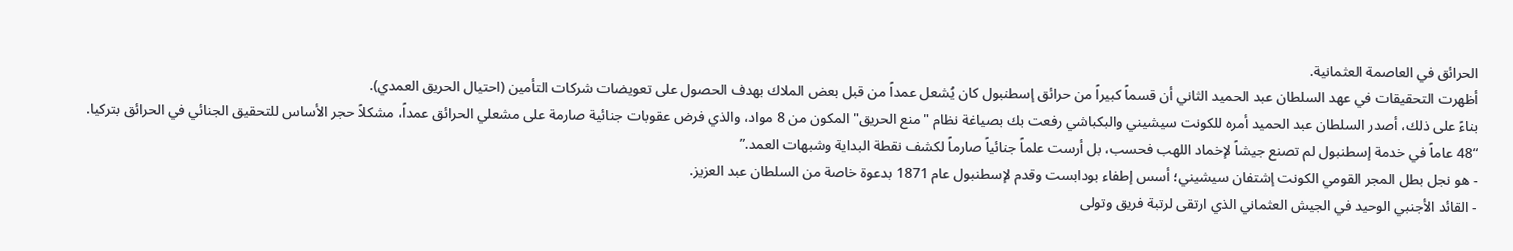الحرائق في العاصمة العثمانية.
أظهرت التحقيقات في عهد السلطان عبد الحميد الثاني أن قسماً كبيراً من حرائق إسطنبول كان يُشعل عمداً من قبل بعض الملاك بهدف الحصول على تعويضات شركات التأمين (احتيال الحريق العمدي).
بناءً على ذلك، أصدر السلطان عبد الحميد أمره للكونت سيشيني والبكباشي رفعت بك بصياغة نظام "منع الحريق" المكون من 8 مواد، والذي فرض عقوبات جنائية صارمة على مشعلي الحرائق عمداً، مشكلاً حجر الأساس للتحقيق الجنائي في الحرائق بتركيا.
“48 عاماً في خدمة إسطنبول لم تصنع جيشاً لإخماد اللهب فحسب، بل أرست علماً جنائياً صارماً لكشف نقطة البداية وشبهات العمد.”
- هو نجل بطل المجر القومي الكونت إشتفان سيشيني؛ أسس إطفاء بودابست وقدم لإسطنبول عام 1871 بدعوة خاصة من السلطان عبد العزيز.
- القائد الأجنبي الوحيد في الجيش العثماني الذي ارتقى لرتبة فريق وتولى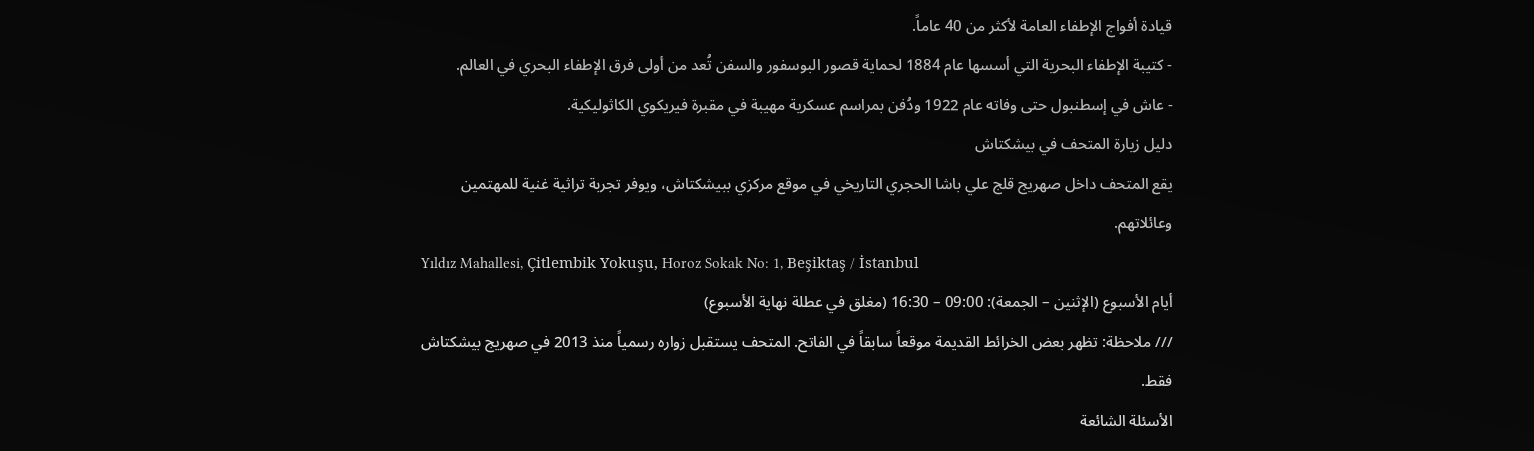قيادة أفواج الإطفاء العامة لأكثر من 40 عاماً.
- كتيبة الإطفاء البحرية التي أسسها عام 1884 لحماية قصور البوسفور والسفن تُعد من أولى فرق الإطفاء البحري في العالم.
- عاش في إسطنبول حتى وفاته عام 1922 ودُفن بمراسم عسكرية مهيبة في مقبرة فيريكوي الكاثوليكية.
دليل زيارة المتحف في بيشكتاش
يقع المتحف داخل صهريج قلج علي باشا الحجري التاريخي في موقع مركزي ببيشكتاش، ويوفر تجربة تراثية غنية للمهتمين وعائلاتهم.
Yıldız Mahallesi, Çitlembik Yokuşu, Horoz Sokak No: 1, Beşiktaş / İstanbul
أيام الأسبوع (الإثنين – الجمعة): 09:00 – 16:30 (مغلق في عطلة نهاية الأسبوع)
/// ملاحظة: تظهر بعض الخرائط القديمة موقعاً سابقاً في الفاتح. المتحف يستقبل زواره رسمياً منذ 2013 في صهريج بيشكتاش فقط.
الأسئلة الشائعة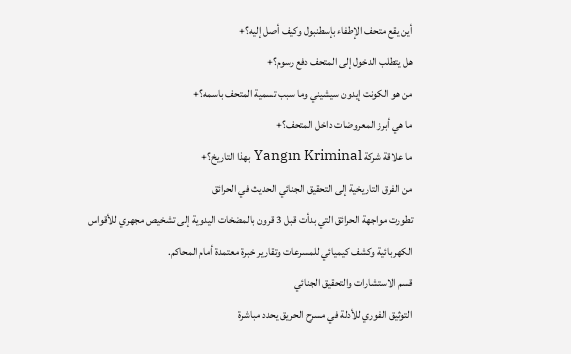أين يقع متحف الإطفاء بإسطنبول وكيف أصل إليه؟+
هل يتطلب الدخول إلى المتحف دفع رسوم؟+
من هو الكونت إيدون سيشيني وما سبب تسمية المتحف باسمه؟+
ما هي أبرز المعروضات داخل المتحف؟+
ما علاقة شركة Yangın Kriminal بهذا التاريخ؟+
من الفرق التاريخية إلى التحقيق الجنائي الحديث في الحرائق
تطورت مواجهة الحرائق التي بدأت قبل 3 قرون بالمضخات اليدوية إلى تشخيص مجهري للأقواس الكهربائية وكشف كيميائي للمسرعات وتقارير خبرة معتمدة أمام المحاكم.
قسم الاستشارات والتحقيق الجنائي
التوثيق الفوري للأدلة في مسرح الحريق يحدد مباشرة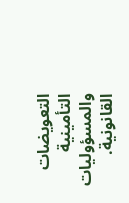التعويضات التأمينية والمسؤوليات القانونية.